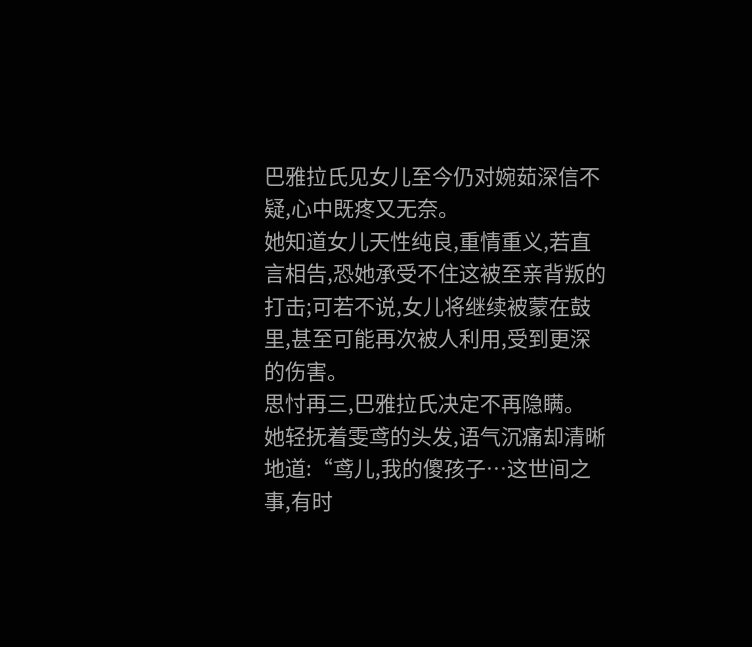巴雅拉氏见女儿至今仍对婉茹深信不疑,心中既疼又无奈。
她知道女儿天性纯良,重情重义,若直言相告,恐她承受不住这被至亲背叛的打击;可若不说,女儿将继续被蒙在鼓里,甚至可能再次被人利用,受到更深的伤害。
思忖再三,巴雅拉氏决定不再隐瞒。
她轻抚着雯鸢的头发,语气沉痛却清晰地道:“鸢儿,我的傻孩子…这世间之事,有时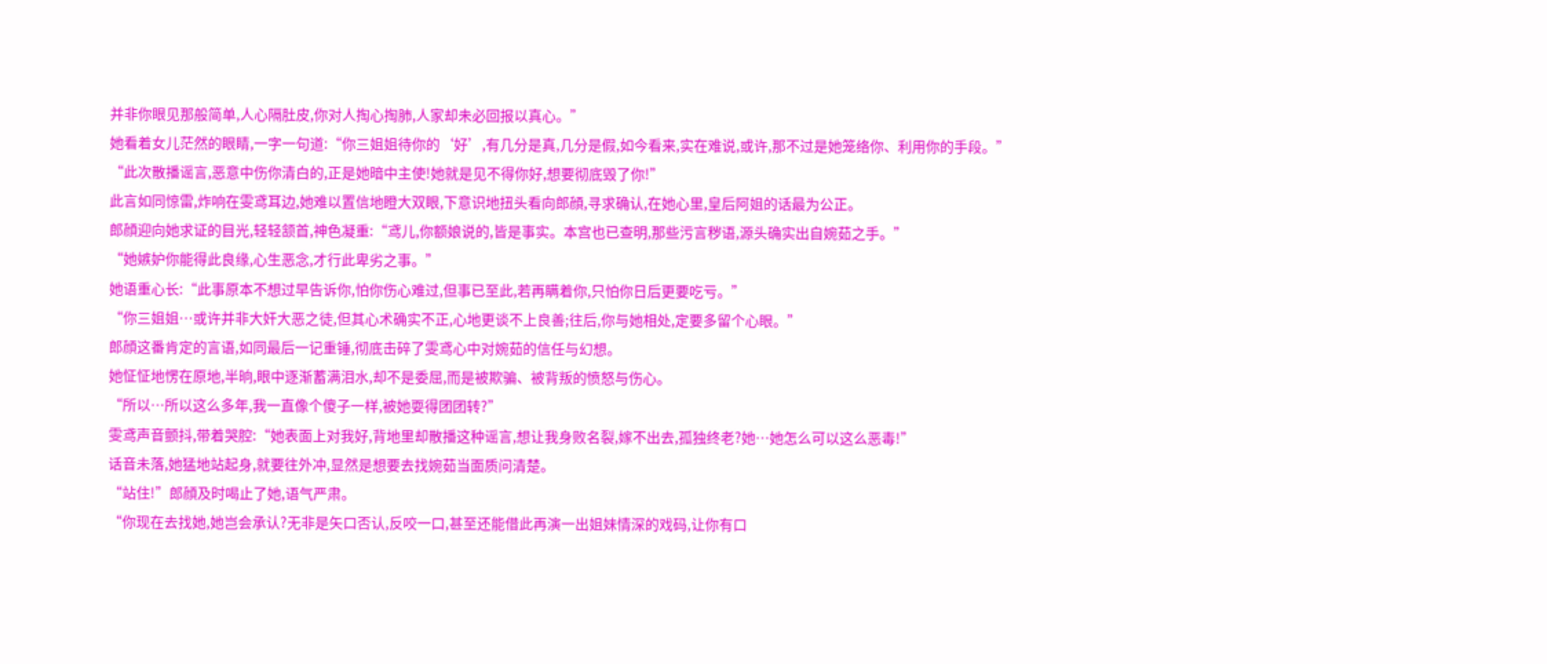并非你眼见那般简单,人心隔肚皮,你对人掏心掏肺,人家却未必回报以真心。”
她看着女儿茫然的眼睛,一字一句道:“你三姐姐待你的‘好’,有几分是真,几分是假,如今看来,实在难说,或许,那不过是她笼络你、利用你的手段。”
“此次散播谣言,恶意中伤你清白的,正是她暗中主使!她就是见不得你好,想要彻底毁了你!”
此言如同惊雷,炸响在雯鸢耳边,她难以置信地瞪大双眼,下意识地扭头看向郎顔,寻求确认,在她心里,皇后阿姐的话最为公正。
郎顔迎向她求证的目光,轻轻颔首,神色凝重:“鸢儿,你额娘说的,皆是事实。本宫也已查明,那些污言秽语,源头确实出自婉茹之手。”
“她嫉妒你能得此良缘,心生恶念,才行此卑劣之事。”
她语重心长:“此事原本不想过早告诉你,怕你伤心难过,但事已至此,若再瞒着你,只怕你日后更要吃亏。”
“你三姐姐…或许并非大奸大恶之徒,但其心术确实不正,心地更谈不上良善;往后,你与她相处,定要多留个心眼。”
郎顔这番肯定的言语,如同最后一记重锤,彻底击碎了雯鸢心中对婉茹的信任与幻想。
她怔怔地愣在原地,半晌,眼中逐渐蓄满泪水,却不是委屈,而是被欺骗、被背叛的愤怒与伤心。
“所以…所以这么多年,我一直像个傻子一样,被她耍得团团转?”
雯鸢声音颤抖,带着哭腔:“她表面上对我好,背地里却散播这种谣言,想让我身败名裂,嫁不出去,孤独终老?她…她怎么可以这么恶毒!”
话音未落,她猛地站起身,就要往外冲,显然是想要去找婉茹当面质问清楚。
“站住!”郎顔及时喝止了她,语气严肃。
“你现在去找她,她岂会承认?无非是矢口否认,反咬一口,甚至还能借此再演一出姐妹情深的戏码,让你有口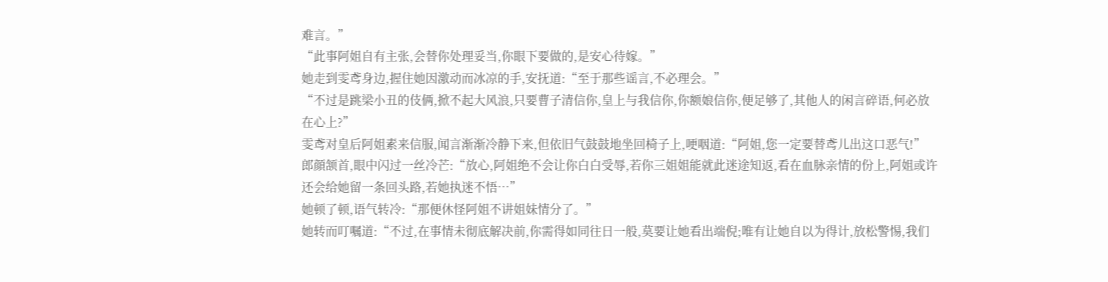难言。”
“此事阿姐自有主张,会替你处理妥当,你眼下要做的,是安心待嫁。”
她走到雯鸢身边,握住她因激动而冰凉的手,安抚道:“至于那些谣言,不必理会。”
“不过是跳梁小丑的伎俩,掀不起大风浪,只要曹子清信你,皇上与我信你,你额娘信你,便足够了,其他人的闲言碎语,何必放在心上?”
雯鸢对皇后阿姐素来信服,闻言渐渐冷静下来,但依旧气鼓鼓地坐回椅子上,哽咽道:“阿姐,您一定要替鸢儿出这口恶气!”
郎顔颔首,眼中闪过一丝冷芒:“放心,阿姐绝不会让你白白受辱,若你三姐姐能就此迷途知返,看在血脉亲情的份上,阿姐或许还会给她留一条回头路,若她执迷不悟…”
她顿了顿,语气转冷:“那便休怪阿姐不讲姐妹情分了。”
她转而叮嘱道:“不过,在事情未彻底解决前,你需得如同往日一般,莫要让她看出端倪;唯有让她自以为得计,放松警惕,我们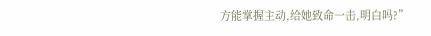方能掌握主动,给她致命一击,明白吗?”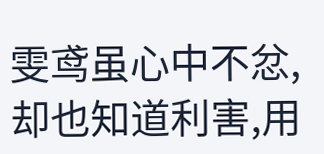雯鸢虽心中不忿,却也知道利害,用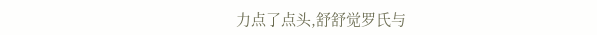力点了点头,舒舒觉罗氏与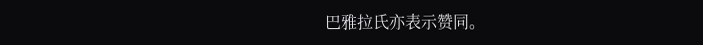巴雅拉氏亦表示赞同。